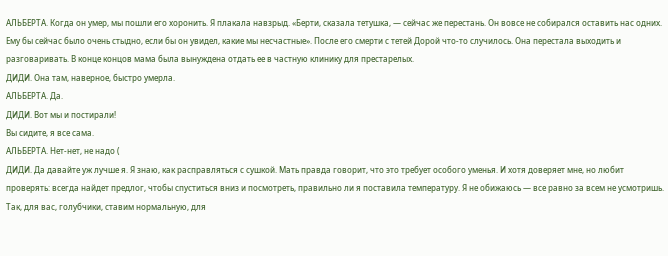АЛЬБЕРТА. Когда он умер, мы пошли его хоронить. Я плакала навзрыд. «Берти, сказала тетушка, — сейчас же перестань. Он вовсе не собирался оставить нас одних. Ему бы сейчас было очень стыдно, если бы он увидел, какие мы несчастные». После его смерти с тетей Дорой что-то случилось. Она перестала выходить и разговаривать. В конце концов мама была вынуждена отдать ее в частную клинику для престарелых.
ДИДИ. Она там, наверное, быстро умерла.
АЛЬБЕРТА. Да.
ДИДИ. Вот мы и постирали!
Вы сидите, я все сама.
АЛЬБЕРТА. Нет-нет, не надо (
ДИДИ. Да давайте уж лучше я. Я знаю, как расправляться с сушкой. Мать правда говорит, что это требует особого уменья. И хотя доверяет мне, но любит проверять: всегда найдет предлог, чтобы спуститься вниз и посмотреть, правильно ли я поставила температуру. Я не обижаюсь — все равно за всем не усмотришь.
Так, для вас, голубчики, ставим нормальную, для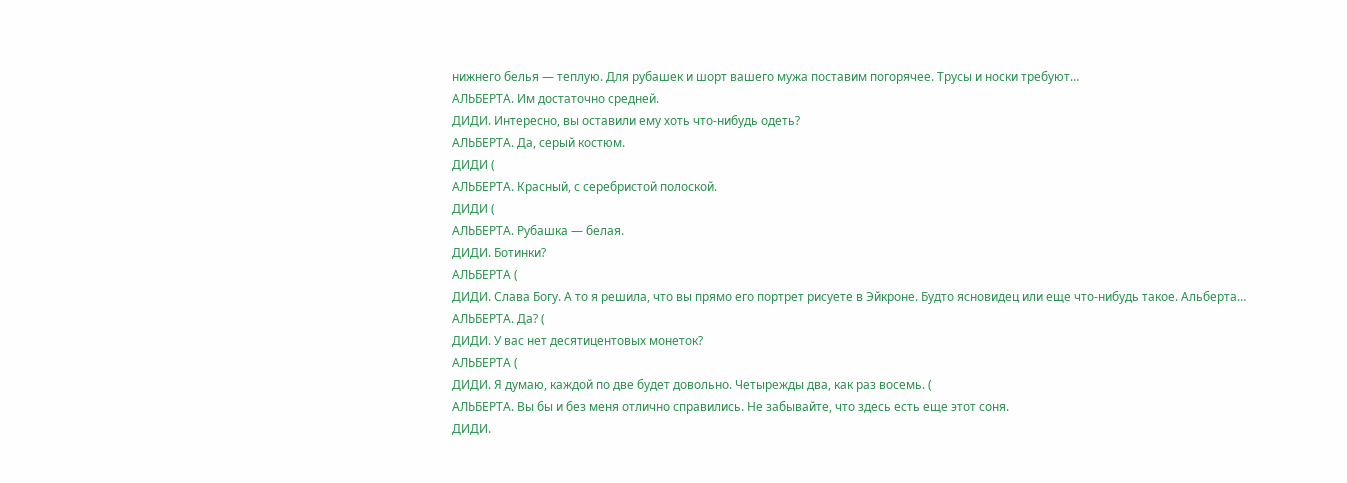нижнего белья — теплую. Для рубашек и шорт вашего мужа поставим погорячее. Трусы и носки требуют…
АЛЬБЕРТА. Им достаточно средней.
ДИДИ. Интересно, вы оставили ему хоть что-нибудь одеть?
АЛЬБЕРТА. Да, серый костюм.
ДИДИ (
АЛЬБЕРТА. Красный, с серебристой полоской.
ДИДИ (
АЛЬБЕРТА. Рубашка — белая.
ДИДИ. Ботинки?
АЛЬБЕРТА (
ДИДИ. Слава Богу. А то я решила, что вы прямо его портрет рисуете в Эйкроне. Будто ясновидец или еще что-нибудь такое. Альберта…
АЛЬБЕРТА. Да? (
ДИДИ. У вас нет десятицентовых монеток?
АЛЬБЕРТА (
ДИДИ. Я думаю, каждой по две будет довольно. Четырежды два, как раз восемь. (
АЛЬБЕРТА. Вы бы и без меня отлично справились. Не забывайте, что здесь есть еще этот соня.
ДИДИ.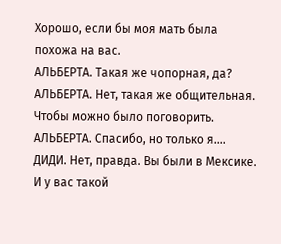Хорошо, если бы моя мать была похожа на вас.
АЛЬБЕРТА. Такая же чопорная, да?
АЛЬБЕРТА. Нет, такая же общительная. Чтобы можно было поговорить.
АЛЬБЕРТА. Спасибо, но только я….
ДИДИ. Нет, правда. Вы были в Мексике. И у вас такой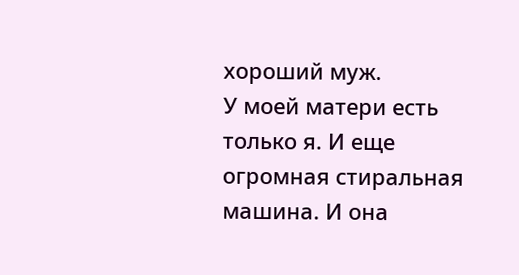хороший муж.
У моей матери есть только я. И еще огромная стиральная машина. И она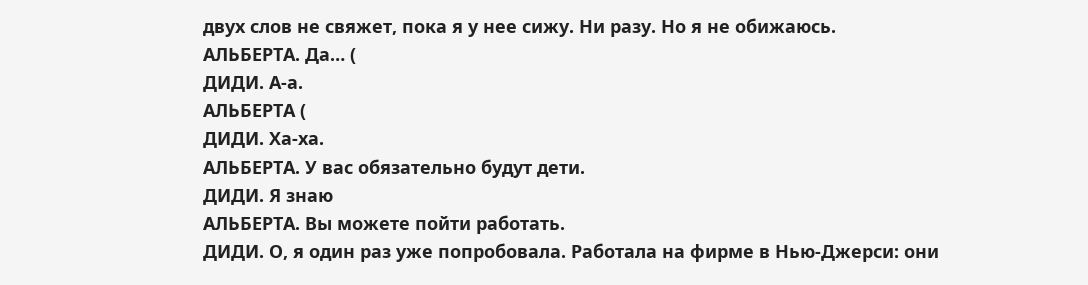двух слов не свяжет, пока я у нее сижу. Ни разу. Но я не обижаюсь.
АЛЬБЕРТА. Да… (
ДИДИ. А-а.
АЛЬБЕРТА (
ДИДИ. Ха-ха.
АЛЬБЕРТА. У вас обязательно будут дети.
ДИДИ. Я знаю
АЛЬБЕРТА. Вы можете пойти работать.
ДИДИ. О, я один раз уже попробовала. Работала на фирме в Нью-Джерси: они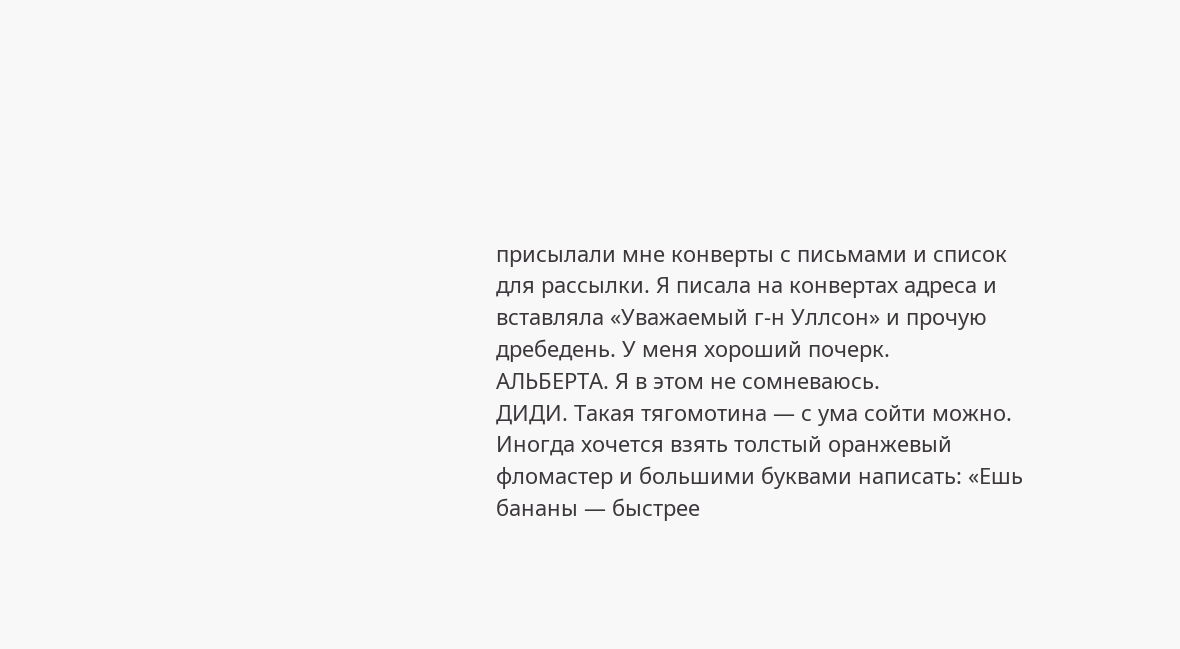присылали мне конверты с письмами и список для рассылки. Я писала на конвертах адреса и вставляла «Уважаемый г-н Уллсон» и прочую дребедень. У меня хороший почерк.
АЛЬБЕРТА. Я в этом не сомневаюсь.
ДИДИ. Такая тягомотина — с ума сойти можно. Иногда хочется взять толстый оранжевый фломастер и большими буквами написать: «Ешь бананы — быстрее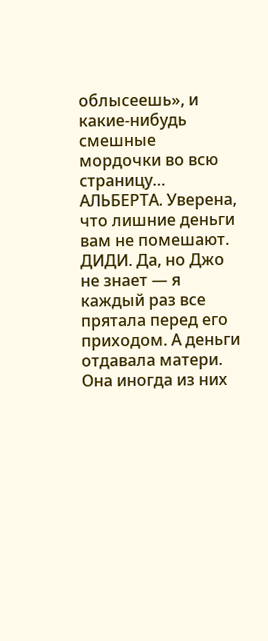облысеешь», и какие-нибудь смешные мордочки во всю страницу…
АЛЬБЕРТА. Уверена, что лишние деньги вам не помешают.
ДИДИ. Да, но Джо не знает — я каждый раз все прятала перед его приходом. А деньги отдавала матери. Она иногда из них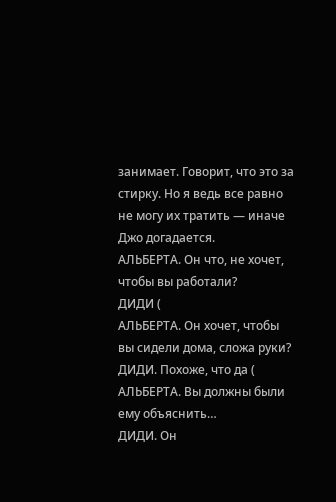занимает. Говорит, что это за стирку. Но я ведь все равно не могу их тратить — иначе Джо догадается.
АЛЬБЕРТА. Он что, не хочет, чтобы вы работали?
ДИДИ (
АЛЬБЕРТА. Он хочет, чтобы вы сидели дома, сложа руки?
ДИДИ. Похоже, что да (
АЛЬБЕРТА. Вы должны были ему объяснить…
ДИДИ. Он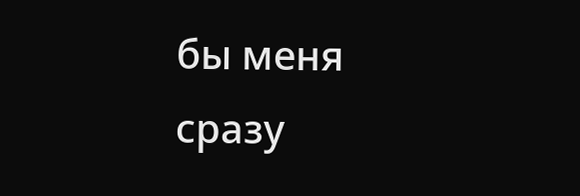бы меня сразу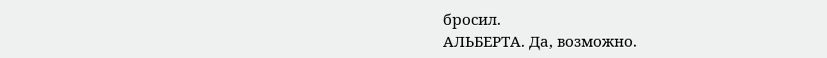бросил.
АЛЬБЕРТА. Да, возможно.